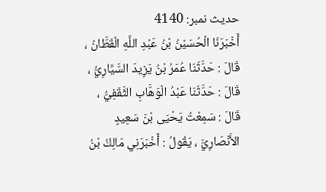حدیث نمبر: 4140
أَخْبَرَنَا الْحُسَيْنُ بْنُ عَبْدِ اللَّهِ الْقَطَّانُ ، قَالَ : حَدَّثَنَا عُمَرُ بْنُ يَزِيدَ السَّيَّارِيُّ ، قَالَ : حَدَّثَنَا عَبْدُ الْوَهَّابِ الثَّقَفِيُّ ، قَالَ : سَمِعْتُ يَحْيَى بْنَ سَعِيدٍ الأَنْصَارِيَّ ، يَقُولُ : أَخْبَرَنِي مَالِكُ بْنُ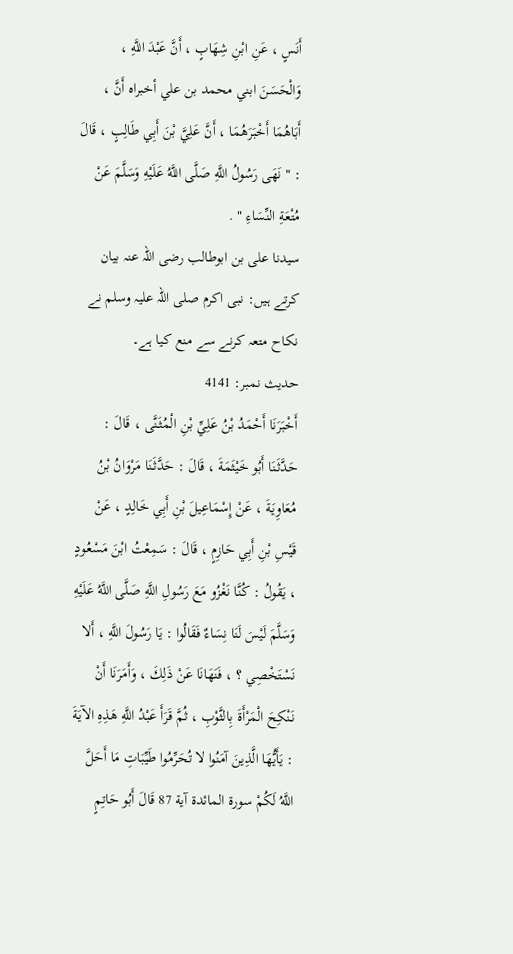أَنَسٍ ، عَنِ ابْنِ شِهَابٍ ، أَنَّ عَبْدَ اللَّهِ ، وَالْحَسَنَ ابني محمد بن علي أخبراه أَنَّ ، أَبَاهُمَا أَخْبَرَهُمَا ، أَنَّ عَلِيَّ بْنَ أَبِي طَالِبٍ ، قَالَ : " نَهَى رَسُولُ اللَّهِ صَلَّى اللَّهُ عَلَيْهِ وَسَلَّمَ عَنْ مُتْعَةِ النِّسَاءِ " .
سیدنا علی بن ابوطالب رضی اللہ عنہ بیان کرتے ہیں: نبی اکرم صلی اللہ علیہ وسلم نے نکاح متعہ کرنے سے منع کیا ہے۔
حدیث نمبر: 4141
أَخْبَرَنَا أَحْمَدُ بْنُ عَلِيِّ بْنِ الْمُثَنَّى ، قَالَ : حَدَّثَنَا أَبُو خَيْثَمَةَ ، قَالَ : حَدَّثَنَا مَرْوَانُ بْنُ مُعَاوِيَةَ ، عَنْ إِسْمَاعِيلَ بْنِ أَبِي خَالِدٍ ، عَنْ قَيْسِ بْنِ أَبِي حَازِمٍ ، قَالَ : سَمِعْتُ ابْنَ مَسْعُودٍ ، يَقُولُ : كُنَّا نَغْزُو مَعَ رَسُولِ اللَّهِ صَلَّى اللَّهُ عَلَيْهِ وَسَلَّمَ لَيْسَ لَنَا نِسَاءٌ فَقَالُوا : يَا رَسُولَ اللَّهِ ، أَلا نَسْتَخْصِي ؟ ، فَنَهَانَا عَنْ ذَلِكَ ، وَأَمَرَنَا أَنْ نَنْكِحَ الْمَرْأَةَ بِالثَّوْبِ ، ثُمَّ قَرَأَ عَبْدُ اللَّهِ هَذِهِ الآيَةَ : يَأَيُّهَا الَّذِينَ آمَنُوا لا تُحَرِّمُوا طَيِّبَاتِ مَا أَحَلَّ اللَّهُ لَكُمْ سورة المائدة آية 87 قَالَ أَبُو حَاتِمٍ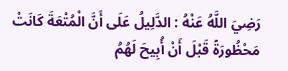رَضِيَ اللَّهُ عَنْهُ : الدَّلِيلُ عَلَى أَنَّ الْمُتْعَةَ كَانَتْ مَحْظُورَةً قَبْلَ أَنْ أُبِيحَ لَهُمُ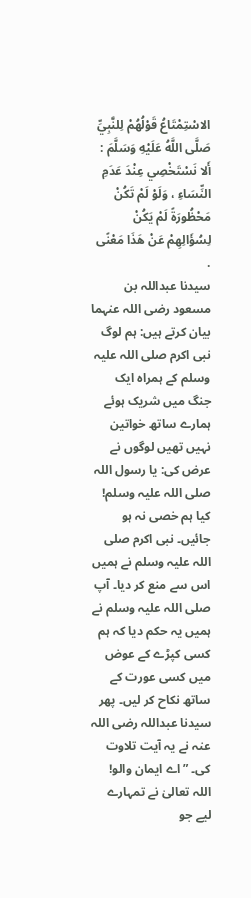الاسْتِمْتَاعُ قَوْلُهُمْ لِلنَّبِيِّ صَلَّى اللَّهُ عَلَيْهِ وَسَلَّمَ : أَلا نَسْتَخْصِي عِنْدَ عَدَمِ النِّسَاءِ ، وَلَوْ لَمْ تَكُنْ مَحْظُورَةً لَمْ يَكُنْ لِسُؤَالِهِمْ عَنْ هَذَا مَعْنًى .
سیدنا عبداللہ بن مسعود رضی اللہ عنہما بیان کرتے ہیں: ہم لوگ نبی اکرم صلی اللہ علیہ وسلم کے ہمراہ ایک جنگ میں شریک ہوئے ہمارے ساتھ خواتین نہیں تھیں لوگوں نے عرض کی: یا رسول اللہ صلی اللہ علیہ وسلم! کیا ہم خصی نہ ہو جائیں۔ نبی اکرم صلی اللہ علیہ وسلم نے ہمیں اس سے منع کر دیا۔ آپ صلی اللہ علیہ وسلم نے ہمیں یہ حکم دیا کہ ہم کسی کپڑے کے عوض میں کسی عورت کے ساتھ نکاح کر لیں۔ پھر سیدنا عبداللہ رضی اللہ عنہ نے یہ آیت تلاوت کی۔ ” اے ایمان والو! اللہ تعالیٰ نے تمہارے لیے جو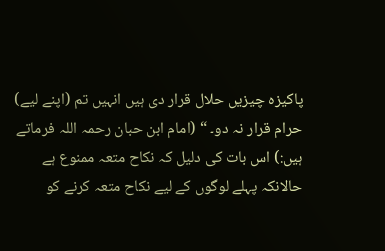پاکیزہ چیزیں حلال قرار دی ہیں انہیں تم (اپنے لیے) حرام قرار نہ دو۔ “ (امام ابن حبان رحمہ اللہ فرماتے ہیں:) اس بات کی دلیل کہ نکاح متعہ ممنوع ہے حالانکہ پہلے لوگوں کے لیے نکاح متعہ کرنے کو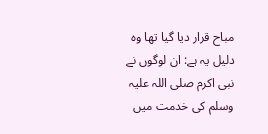مباح قرار دیا گیا تھا وہ دلیل یہ ہے: ان لوگوں نے نبی اکرم صلی اللہ علیہ وسلم کی خدمت میں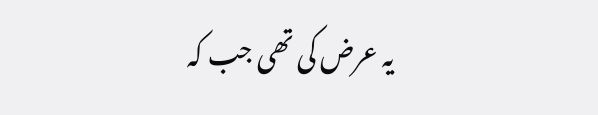یہ عرض کی تھی جب کہ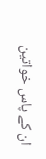ان کے پاس خواتین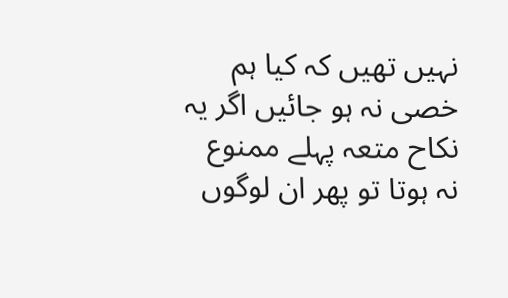نہیں تھیں کہ کیا ہم خصی نہ ہو جائیں اگر یہ نکاح متعہ پہلے ممنوع نہ ہوتا تو پھر ان لوگوں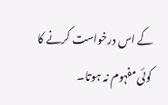کے اس درخواست کرنے کا کوئی مفہوم نہ ہوتا۔